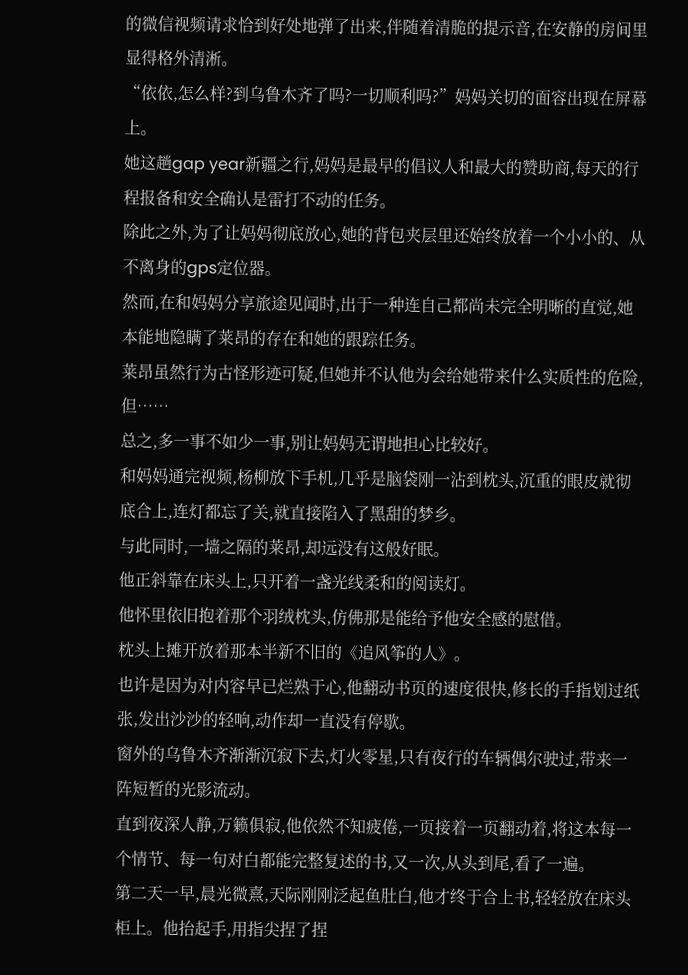的微信视频请求恰到好处地弹了出来,伴随着清脆的提示音,在安静的房间里显得格外清淅。
“依依,怎么样?到乌鲁木齐了吗?一切顺利吗?”妈妈关切的面容出现在屏幕上。
她这趟gap year新疆之行,妈妈是最早的倡议人和最大的赞助商,每天的行程报备和安全确认是雷打不动的任务。
除此之外,为了让妈妈彻底放心,她的背包夹层里还始终放着一个小小的、从不离身的gps定位器。
然而,在和妈妈分享旅途见闻时,出于一种连自己都尚未完全明晰的直觉,她本能地隐瞒了莱昂的存在和她的跟踪任务。
莱昂虽然行为古怪形迹可疑,但她并不认他为会给她带来什么实质性的危险,但……
总之,多一事不如少一事,别让妈妈无谓地担心比较好。
和妈妈通完视频,杨柳放下手机,几乎是脑袋刚一沾到枕头,沉重的眼皮就彻底合上,连灯都忘了关,就直接陷入了黑甜的梦乡。
与此同时,一墙之隔的莱昂,却远没有这般好眠。
他正斜靠在床头上,只开着一盏光线柔和的阅读灯。
他怀里依旧抱着那个羽绒枕头,仿佛那是能给予他安全感的慰借。
枕头上摊开放着那本半新不旧的《追风筝的人》。
也许是因为对内容早已烂熟于心,他翻动书页的速度很快,修长的手指划过纸张,发出沙沙的轻响,动作却一直没有停歇。
窗外的乌鲁木齐渐渐沉寂下去,灯火零星,只有夜行的车辆偶尔驶过,带来一阵短暂的光影流动。
直到夜深人静,万籁俱寂,他依然不知疲倦,一页接着一页翻动着,将这本每一个情节、每一句对白都能完整复述的书,又一次,从头到尾,看了一遍。
第二天一早,晨光微熹,天际刚刚泛起鱼肚白,他才终于合上书,轻轻放在床头柜上。他抬起手,用指尖捏了捏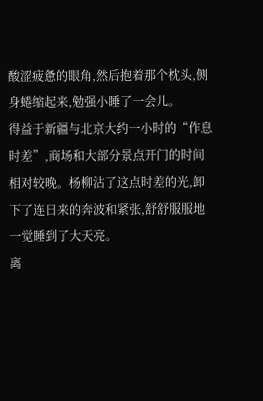酸涩疲惫的眼角,然后抱着那个枕头,侧身蜷缩起来,勉强小睡了一会儿。
得益于新疆与北京大约一小时的“作息时差”,商场和大部分景点开门的时间相对较晚。杨柳沾了这点时差的光,卸下了连日来的奔波和紧张,舒舒服服地一觉睡到了大天亮。
离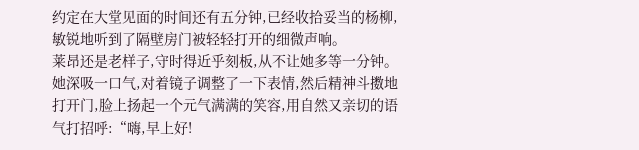约定在大堂见面的时间还有五分钟,已经收拾妥当的杨柳,敏锐地听到了隔壁房门被轻轻打开的细微声响。
莱昂还是老样子,守时得近乎刻板,从不让她多等一分钟。
她深吸一口气,对着镜子调整了一下表情,然后精神斗擞地打开门,脸上扬起一个元气满满的笑容,用自然又亲切的语气打招呼:“嗨,早上好!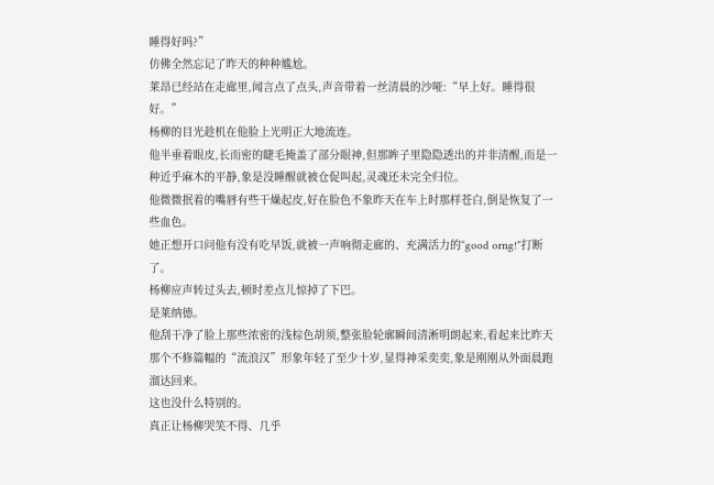睡得好吗?”
仿佛全然忘记了昨天的种种尴尬。
莱昂已经站在走廊里,闻言点了点头,声音带着一丝清晨的沙哑:“早上好。睡得很好。”
杨柳的目光趁机在他脸上光明正大地流连。
他半垂着眼皮,长而密的睫毛掩盖了部分眼神,但那眸子里隐隐透出的并非清醒,而是一种近乎麻木的平静,象是没睡醒就被仓促叫起,灵魂还未完全归位。
他微微抿着的嘴唇有些干燥起皮,好在脸色不象昨天在车上时那样苍白,倒是恢复了一些血色。
她正想开口问他有没有吃早饭,就被一声响彻走廊的、充满活力的“good orng!”打断了。
杨柳应声转过头去,顿时差点儿惊掉了下巴。
是莱纳德。
他刮干净了脸上那些浓密的浅棕色胡须,整张脸轮廓瞬间清淅明朗起来,看起来比昨天那个不修篇幅的“流浪汉”形象年轻了至少十岁,显得神采奕奕,象是刚刚从外面晨跑溜达回来。
这也没什么特别的。
真正让杨柳哭笑不得、几乎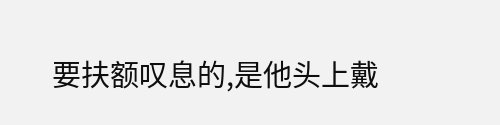要扶额叹息的,是他头上戴